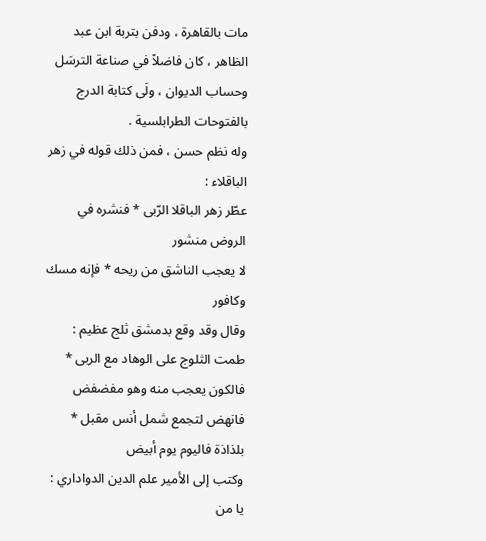مات بالقاهرة ، ودفن بتربة ابن عبد الظاهر ، كان فاضلاً في صناعة الترسَل وحساب الديوان ، ولَى كتابة الدرج بالفتوحات الطرابلسية .
وله نظم حسن ، فمن ذلك قوله في زهر الباقلاء :
عطّر زهر الباقلا الرّبى * فنشره في الروض منشور
لا يعجب الناشق من ريحه * فإنه مسك وكافور
وقال وقد وقع بدمشق ثلج عظيم :
طمت الثلوج على الوهاد مع الربى * فالكون يعجب منه وهو مفضفض
فانهض لتجمع شمل أنس مقبل * بلذاذة فاليوم يوم أبيض
وكتب إلى الأمير علم الدين الدواداري :
يا من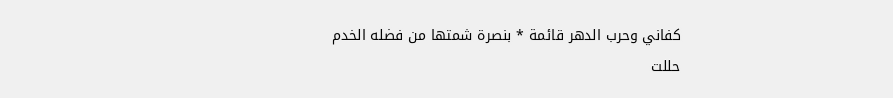كفاني وحرب الدهر قائمة * بنصرة شمتها من فضله الخدم
حللت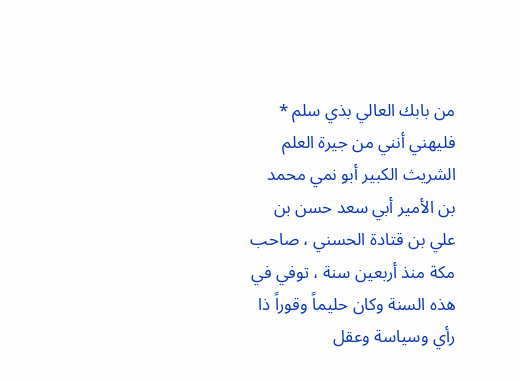من بابك العالي بذي سلم * فليهني أنني من جيرة العلم
الشريث الكبير أبو نمي محمد بن الأمير أبي سعد حسن بن علي بن قتادة الحسني ، صاحب مكة منذ أربعين سنة ، توفي في هذه السنة وكان حليماً وقوراً ذا رأي وسياسة وعقل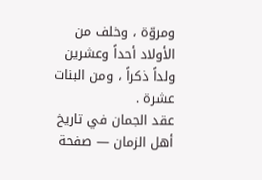ومروّة ، وخلف من الأولاد أحداً وعشرين ولداً ذكراً ، ومن البنات عشرة .
عقد الجمان في تاريخ أهل الزمان — صفحة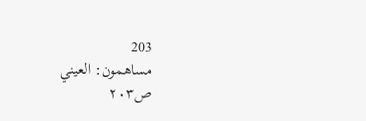203
مساهمون: العيني
ص٢٠٣